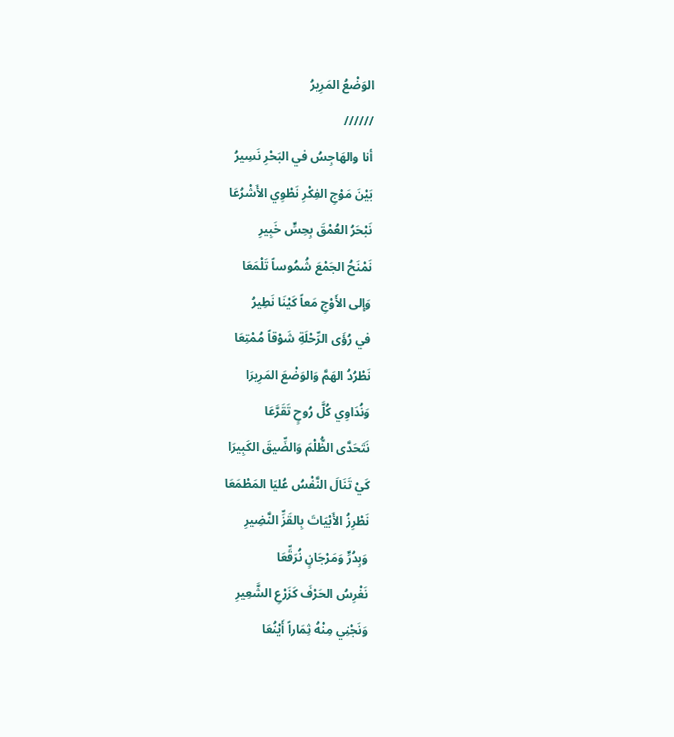الوَضْعُ المَرِيرُ
//////
أنا والهَاجِسُ في البَحْرِ نَسِيرُ
بَيْنَ مَوْجِ الفِكْرِ نَطْوِي الأَشْرُعَا
نَبْحَرُ العُمْقَ بِحِسٍّ خَبِيرِ
نَمْنَحُ الجَمْعَ شُمُوساً تَلْمَعَا
وَإلى الأَوْجِ مَعاً كَيْنَا نَطِيرُ
في رُؤَى الرِّحْلَةِ شَوْقاً مُمْتِعَا
نَطْرُدُ الهَمَّ وَالوَضْعَ المَرِيرَا
وَنُدَاوِي كُلَّ رُوحٍ تَقَرَّعَا
نَتَحَدَّى الظُّلْمَ وَالضِّيقَ الكَبِيرَا
كَيْ تَنَالَ النَّفْسُ عُليَا المَطْمَعَا
نَطْرِزُ الأَبْيَاتَ بِالقَزِّ النَّضِيرِ
وَبِدُرٍّ وَمَرْجَانٍ نُرَقِّعَا
نَغْرِسُ الحَرْفَ كَزَرْعِ الشَّعِيرِ
وَنَجْنِي مِنْهُ ثِمَاراً أَيْنُعَا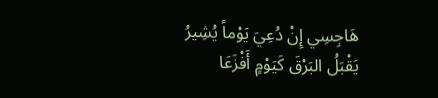هَاجِسِي إِنْ دُعِيَ يَوْماً يُشِيرُ
يَقْبَلُ البَرْقَ كَيَوْمٍ أَفْزَعَا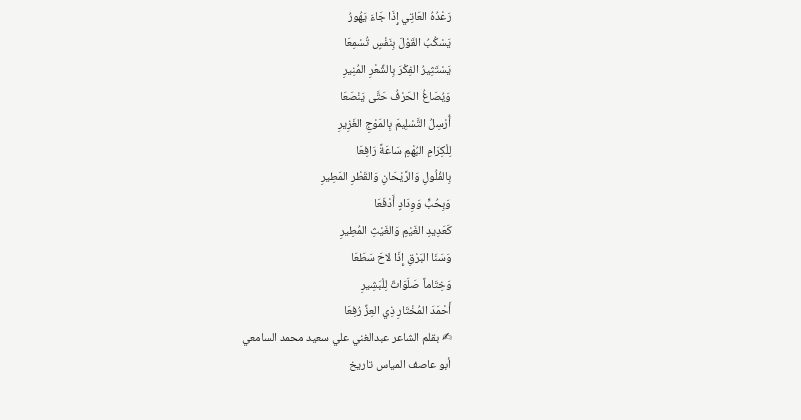رَعْدُهُ العَاتِي إِذَا جَاءَ يَهُورُ
يَسْكُبُ القَوْلَ بِنَفْسٍ تُسْمِعَا
يَسْتَثِيرُ الفِكْرَ بِالشِّعْرِ المُنِيرِ
وَيُصَاغُ الحَرْفُ حَتَّى يَنْصَعَا
أُرْسِلُ التَّسْلِيمَ بِالمَوْجِ الغَزِيرِ
لِلْكِرَامِ البُهْمِ سَاعَةً رَافِعَا
بِالفُلُولِ وَالرَّيْحَانِ وَالقَطْرِ المَطِيرِ
وَبِحُبٍّ وَوِدَادٍ أَدْفَعَا
كَعَدِيدِ الغَيْمِ وَالغَيْثِ المُطِيرِ
وَسَنَا البَرْقِ إِذَا لاحَ سَطَعَا
وَخِتَاماً صَلَوَاتٌ لِلْبَشِيرِ
أَحْمَدَ المُخْتَارِ ذِي العِزِّ رُفِعَا
✍ بقلم الشاعر عبدالغني علي سعيد محمد السامعي
أبو عاصف المياس تاريخ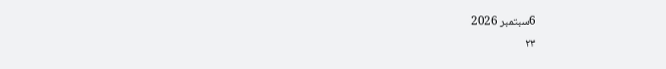6سبتمبر 2026
٢٣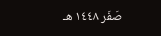صَفَر ١٤٤٨ هـ